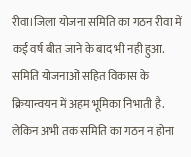रीवा।जिला योजना समिति का गठन रीवा में कई वर्ष बीत जाने के बाद भी नही हुआ. समिति योजनाओं सहित विकास के क्रियान्वयन में अहम भूमिका निभाती है. लेकिन अभी तक समिति का गठन न होना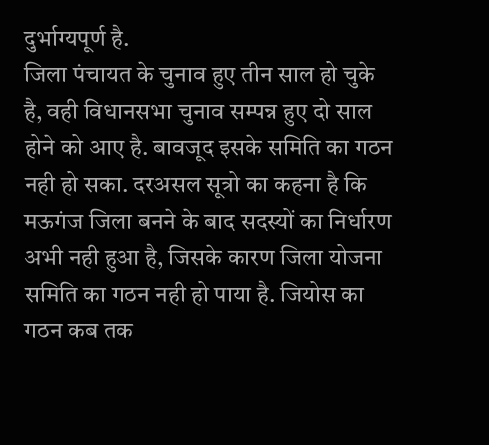दुर्भाग्यपूर्ण है.
जिला पंचायत के चुनाव हुए तीन साल हो चुके है, वही विधानसभा चुनाव सम्पन्न हुए दो साल होने को आए है. बावजूद इसके समिति का गठन नही हो सका. दरअसल सूत्रो का कहना है कि मऊगंज जिला बनने के बाद सदस्यों का निर्धारण अभी नही हुआ है, जिसके कारण जिला योजना समिति का गठन नही हो पाया है. जियोस का गठन कब तक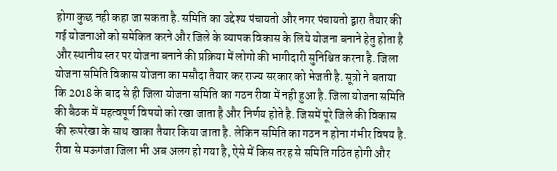होगा कुछ नही कहा जा सकता है. समिति का उद्देश्य पंचायतो और नगर पंचायतो द्वारा तैयार की गई योजनाओं को समेकित करने और जिले के व्यापक विकास के लिये योजना बनाने हेतु होता है और स्थानीय स्तर पर योजना बनाने की प्रक्रिया में लोगो की भागीदारी सुनिश्चित करना है. जिला योजना समिति विकास योजना का मसौदा तैयार कर राज्य सरकार को भेजती है. सूत्रो ने बताया कि 2018 के बाद से ही जिला योजना समिति का गठन रीवा में नही हुआ है. जिला योजना समिति की बैठक में महत्वपूर्ण विषयो को रखा जाता है और निर्णय होते है. जिसमें पूरे जिले की विकास की रूपरेखा के साथ खाका तैयार किया जाता है. लेकिन समिति का गठन न होना गंभीर विषय है. रीवा से मऊगंजा जिला भी अब अलग हो गया है, ऐसे में किस तरह से समिति गठित होगी और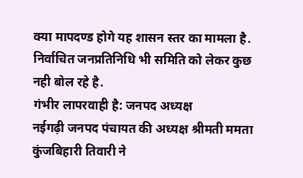क्या मापदण्ड होगे यह शासन स्तर का मामला है. निर्वाचित जनप्रतिनिधि भी समिति को लेकर कुछ नही बोल रहे है.
गंभीर लापरवाही है: जनपद अध्यक्ष
नईगढ़ी जनपद पंचायत की अध्यक्ष श्रीमती ममता कुंजबिहारी तिवारी ने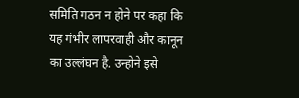समिति गठन न होने पर कहा कि यह गंभीर लापरवाही और कानून का उल्लंघन है. उन्होने इसे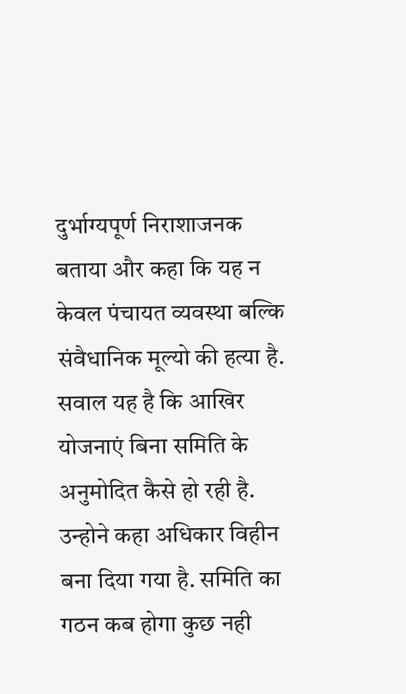दुर्भाग्यपूर्ण निराशाजनक बताया और कहा कि यह न केवल पंचायत व्यवस्था बल्कि संवैधानिक मूल्यो की हत्या है. सवाल यह है कि आखिर योजनाएं बिना समिति के अनुमोदित कैसे हो रही है. उन्होने कहा अधिकार विहीन बना दिया गया है. समिति का गठन कब होगा कुछ नही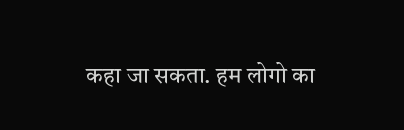कहा जा सकता. हम लोगो का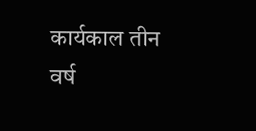कार्यकाल तीन वर्ष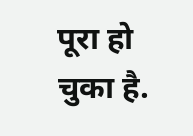पूरा हो चुका है.